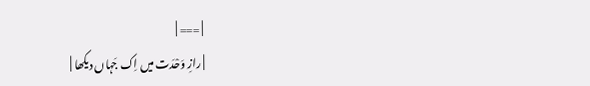| === |
| رازِ وَحْدَت میں اِک جَہاں دیکھا |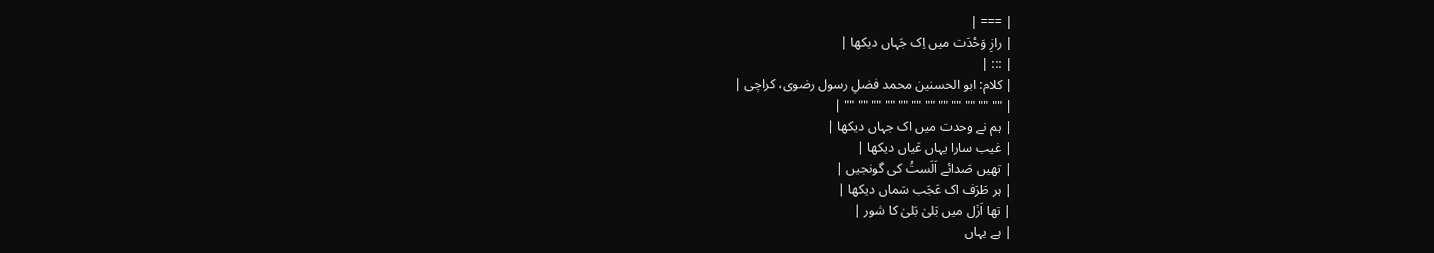| === |
| رازِ وَحْدَت میں اِک جَہاں دیکھا |
| ::: |
| کلام: ابو الحسنین محمد فضلِ رسول رضوی، کراچی |
| "" "" "" "" "" "" "" "" "" "" "" "" |
| ہم نے وحدت میں اک جہاں دیکھا |
| غیب سارا یہاں عَیاں دیکھا |
| تھیں صَدائے اَلَستُ کی گونجیں |
| ہر طَرَف اک عَجَب سَماں دیکھا |
| تھا اَزَل میں بَلیٰ بَلیٰ کا شور |
| ہے یہاں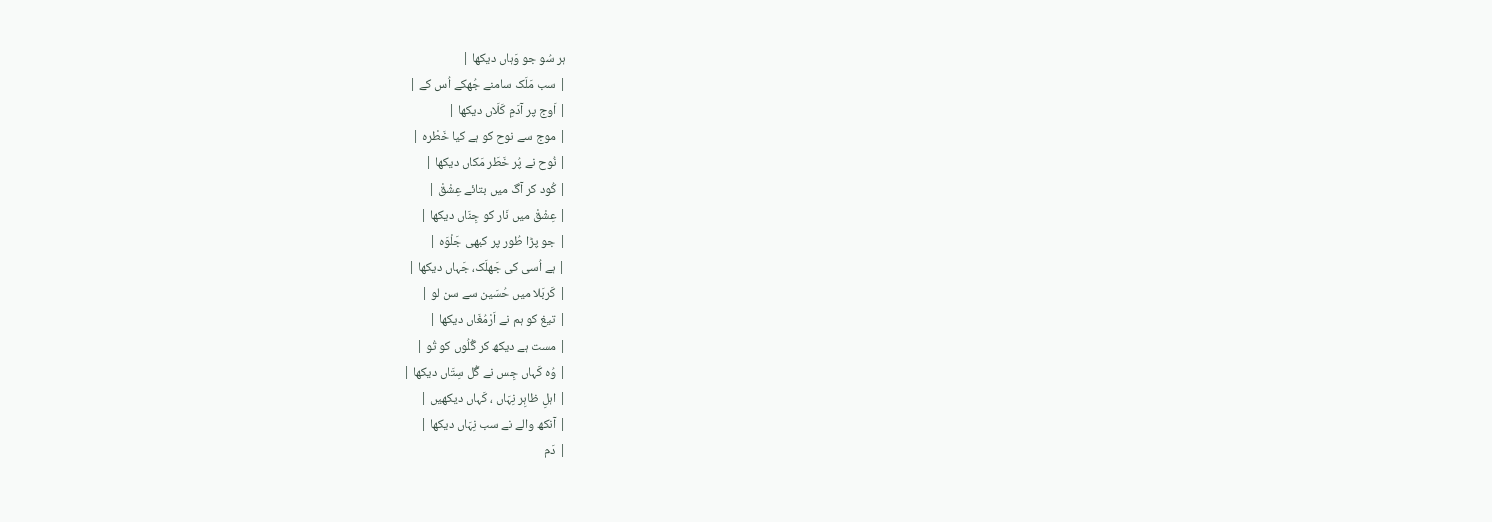ہر سُو جو وَہاں دیکھا |
| سب مَلَک سامنے جُھکے اُس کے |
| اَوج پر آدَمِ کَلَاں دیکھا |
| موج سے نوح کو ہے کیا خَطْرہ |
| نُوح نے پُر خَطَر مَکاں دیکھا |
| کُود کر آگ میں بتائے عِشْقْ |
| عِشْقْ میں نَار کو جِنَاں دیکھا |
| جو پڑا طُور پر کبھی جَلْوَہ |
| ہے اُسی کی جَھلَک، جَہاں دیکھا |
| کَربَلا میں حُسَین سے سن لو |
| تیغ کو ہم نے اَرْمُغَاں دیکھا |
| مست ہے دیکھ کر گُلُوں کو تُو |
| وُہ کَہاں جِس نے گُل سِتَاں دیکھا |
| اہلِ ظاہِر نِہَاں ، کَہاں دیکھیں |
| آنکھ والے نے سب نِہَاں دیکھا |
| دَم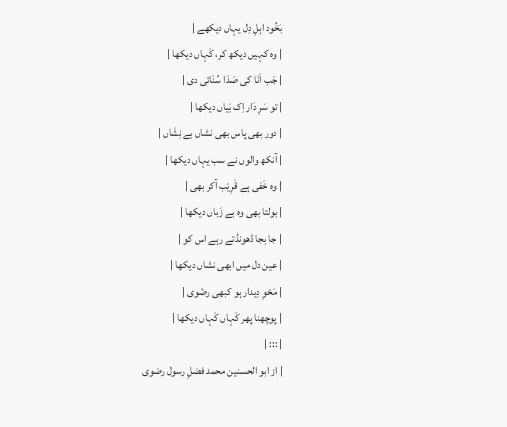بَخُود اہلِ دِل یہاں دیکھے |
| وہ کہیں دیکھ کر، کَہاں دیکھا |
| جَب اَنَا کی صَدَا سُنَائی دی |
| تو سَرِ دَار اِک بَیاں دیکھا |
| دور بھی پاس بھی نشاں بے نِشَاں |
| آنکھ والوں نے سب یہاں دیکھا |
| وہ خَفی ہے قَرِیْب آکر بھی |
| بولتا بھی وہ بے زَباں دیکھا |
| جا بجا ڈھونڈتے رہے اس کو |
| عین دل میں ابھی نشاں دیکھا |
| مَحْوِ دِیدار ہو کبھی رضْوی |
| پوچھنا پھر کَہاں کَہاں دیکھا |
| ::: |
| از ابو الحسنین محمد فضلِ رسول رضوی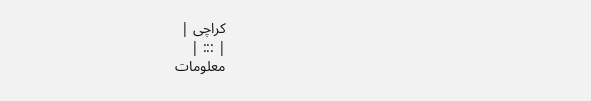کراچی |
| ::: |
معلومات